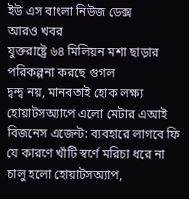ইউ এস বাংলা নিউজ ডেক্স
আরও খবর
যুক্তরাষ্ট্রে ৬৪ মিলিয়ন মশা ছাড়ার পরিকল্পনা করছে গুগল
দ্বন্দ্ব নয়, মানবতাই হোক লক্ষ্য
হোয়াটসঅ্যাপে এলো মেটার এআই বিজনেস এজেন্ট: ব্যবহারে লাগবে ফি
যে কারণে খাঁটি স্বর্ণে মরিচা ধরে না
চালু হলো হোয়াটসঅ্যাপ,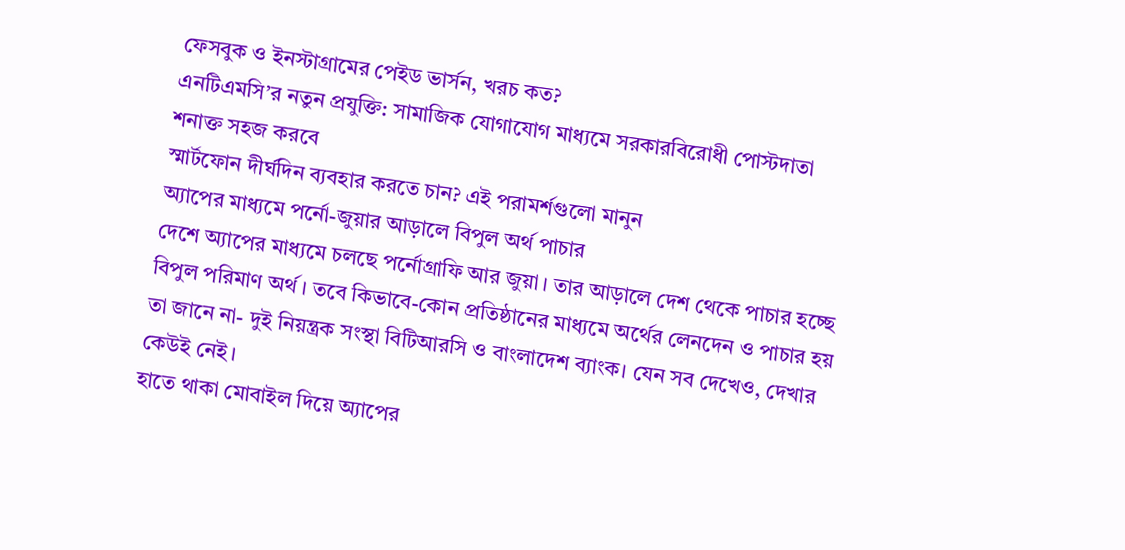ফেসবুক ও ইনস্টাগ্রামের পেইড ভার্সন, খরচ কত?
এনটিএমসি’র নতুন প্রযুক্তি: সামাজিক যোগাযোগ মাধ্যমে সরকারবিরোধী পোস্টদাতা শনাক্ত সহজ করবে
স্মার্টফোন দীর্ঘদিন ব্যবহার করতে চান? এই পরামর্শগুলো মানুন
অ্যাপের মাধ্যমে পর্নো-জুয়ার আড়ালে বিপুল অর্থ পাচার
দেশে অ্যাপের মাধ্যমে চলছে পর্নোগ্রাফি আর জুয়া। তার আড়ালে দেশ থেকে পাচার হচ্ছে বিপুল পরিমাণ অর্থ। তবে কিভাবে-কোন প্রতিষ্ঠানের মাধ্যমে অর্থের লেনদেন ও পাচার হয় তা জানে না- দুই নিয়ন্ত্রক সংস্থা বিটিআরসি ও বাংলাদেশ ব্যাংক। যেন সব দেখেও, দেখার কেউই নেই।
হাতে থাকা মোবাইল দিয়ে অ্যাপের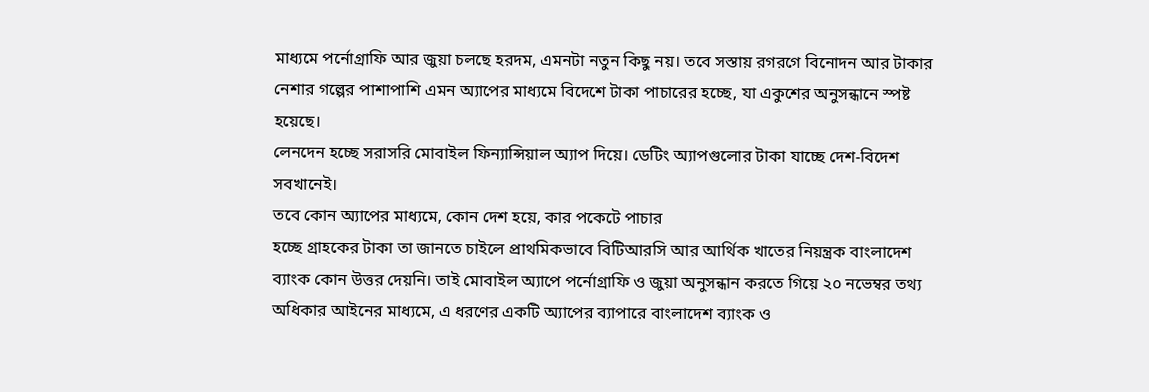মাধ্যমে পর্নোগ্রাফি আর জুয়া চলছে হরদম, এমনটা নতুন কিছু নয়। তবে সস্তায় রগরগে বিনোদন আর টাকার নেশার গল্পের পাশাপাশি এমন অ্যাপের মাধ্যমে বিদেশে টাকা পাচারের হচ্ছে, যা একুশের অনুসন্ধানে স্পষ্ট হয়েছে।
লেনদেন হচ্ছে সরাসরি মোবাইল ফিন্যান্সিয়াল অ্যাপ দিয়ে। ডেটিং অ্যাপগুলোর টাকা যাচ্ছে দেশ-বিদেশ সবখানেই।
তবে কোন অ্যাপের মাধ্যমে, কোন দেশ হয়ে, কার পকেটে পাচার
হচ্ছে গ্রাহকের টাকা তা জানতে চাইলে প্রাথমিকভাবে বিটিআরসি আর আর্থিক খাতের নিয়ন্ত্রক বাংলাদেশ ব্যাংক কোন উত্তর দেয়নি। তাই মোবাইল অ্যাপে পর্নোগ্রাফি ও জুয়া অনুসন্ধান করতে গিয়ে ২০ নভেম্বর তথ্য অধিকার আইনের মাধ্যমে, এ ধরণের একটি অ্যাপের ব্যাপারে বাংলাদেশ ব্যাংক ও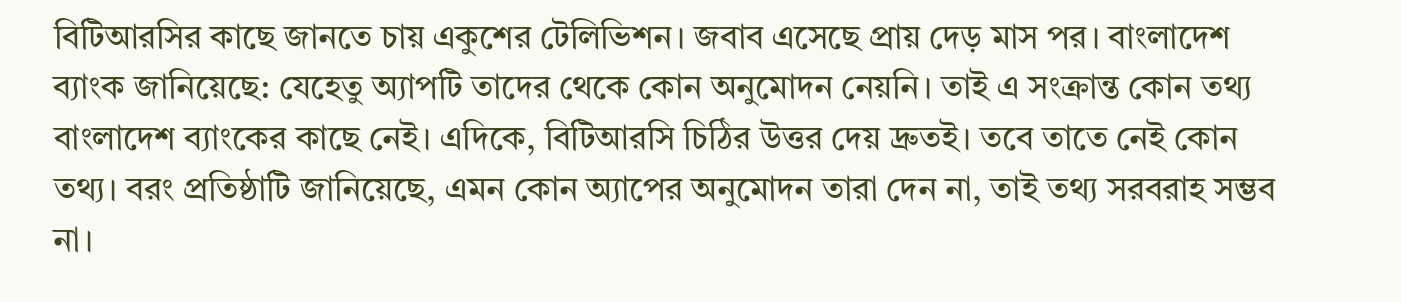বিটিআরসির কাছে জানতে চায় একুশের টেলিভিশন। জবাব এসেছে প্রায় দেড় মাস পর। বাংলাদেশ ব্যাংক জানিয়েছে: যেহেতু অ্যাপটি তাদের থেকে কোন অনুমোদন নেয়নি। তাই এ সংক্রান্ত কোন তথ্য বাংলাদেশ ব্যাংকের কাছে নেই। এদিকে, বিটিআরসি চিঠির উত্তর দেয় দ্রুতই। তবে তাতে নেই কোন তথ্য। বরং প্রতিষ্ঠাটি জানিয়েছে, এমন কোন অ্যাপের অনুমোদন তারা দেন না, তাই তথ্য সরবরাহ সম্ভব না।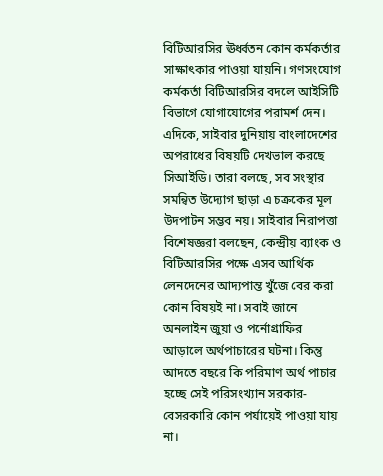বিটিআরসির ঊর্ধ্বতন কোন কর্মকর্তার
সাক্ষাৎকার পাওয়া যায়নি। গণসংযোগ কর্মকর্তা বিটিআরসির বদলে আইসিটি বিভাগে যোগাযোগের পরামর্শ দেন। এদিকে, সাইবার দুনিয়ায় বাংলাদেশের অপরাধের বিষয়টি দেখভাল করছে সিআইডি। তারা বলছে, সব সংস্থার সমন্বিত উদ্যোগ ছাড়া এ চক্রকের মূল উদপাটন সম্ভব নয়। সাইবার নিরাপত্তা বিশেষজ্ঞরা বলছেন, কেন্দ্রীয় ব্যাংক ও বিটিআরসির পক্ষে এসব আর্থিক লেনদেনের আদ্যপান্ত খুঁজে বের করা কোন বিষয়ই না। সবাই জানে অনলাইন জুয়া ও পর্নোগ্রাফির আড়ালে অর্থপাচারের ঘটনা। কিন্তু আদতে বছরে কি পরিমাণ অর্থ পাচার হচ্ছে সেই পরিসংখ্যান সরকার-বেসরকারি কোন পর্যায়েই পাওয়া যায় না।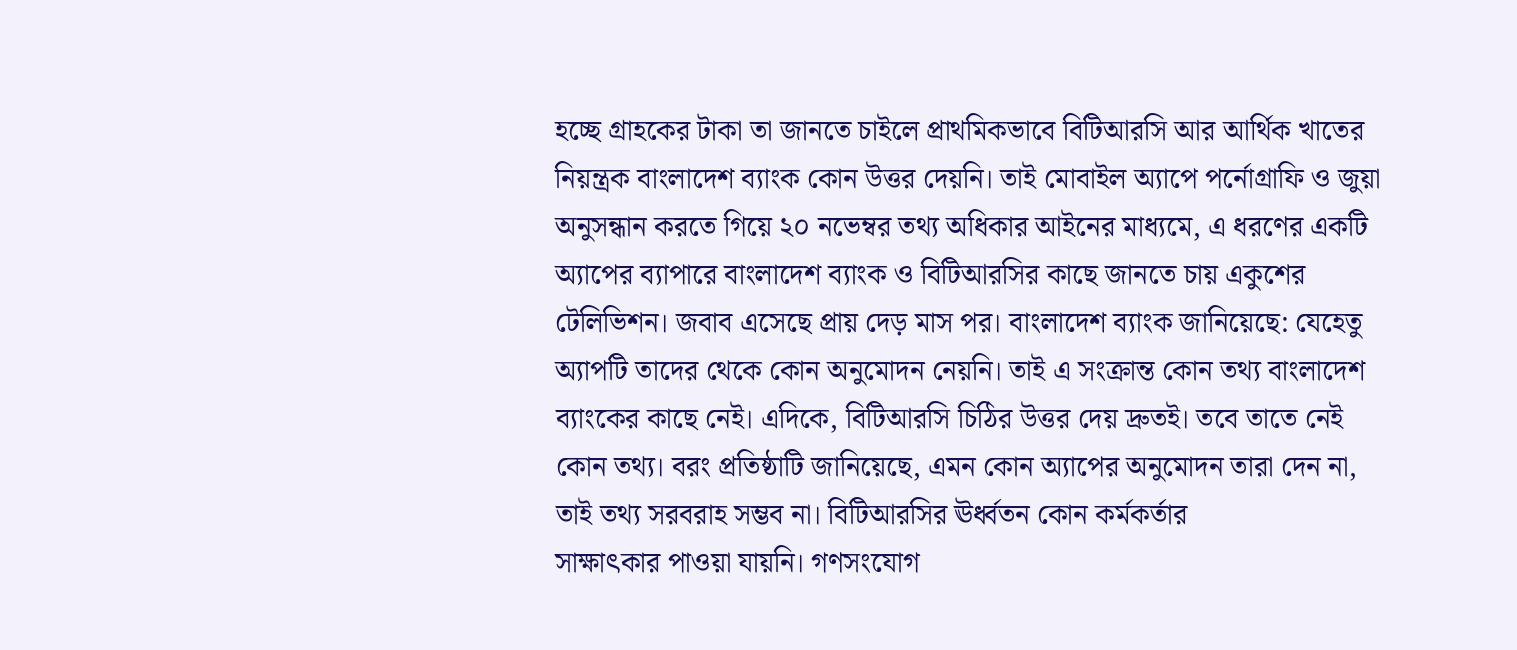হচ্ছে গ্রাহকের টাকা তা জানতে চাইলে প্রাথমিকভাবে বিটিআরসি আর আর্থিক খাতের নিয়ন্ত্রক বাংলাদেশ ব্যাংক কোন উত্তর দেয়নি। তাই মোবাইল অ্যাপে পর্নোগ্রাফি ও জুয়া অনুসন্ধান করতে গিয়ে ২০ নভেম্বর তথ্য অধিকার আইনের মাধ্যমে, এ ধরণের একটি অ্যাপের ব্যাপারে বাংলাদেশ ব্যাংক ও বিটিআরসির কাছে জানতে চায় একুশের টেলিভিশন। জবাব এসেছে প্রায় দেড় মাস পর। বাংলাদেশ ব্যাংক জানিয়েছে: যেহেতু অ্যাপটি তাদের থেকে কোন অনুমোদন নেয়নি। তাই এ সংক্রান্ত কোন তথ্য বাংলাদেশ ব্যাংকের কাছে নেই। এদিকে, বিটিআরসি চিঠির উত্তর দেয় দ্রুতই। তবে তাতে নেই কোন তথ্য। বরং প্রতিষ্ঠাটি জানিয়েছে, এমন কোন অ্যাপের অনুমোদন তারা দেন না, তাই তথ্য সরবরাহ সম্ভব না। বিটিআরসির ঊর্ধ্বতন কোন কর্মকর্তার
সাক্ষাৎকার পাওয়া যায়নি। গণসংযোগ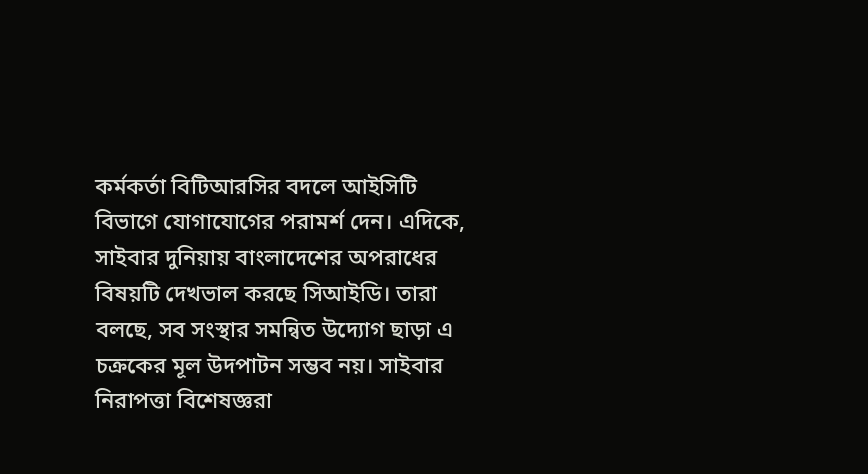কর্মকর্তা বিটিআরসির বদলে আইসিটি বিভাগে যোগাযোগের পরামর্শ দেন। এদিকে, সাইবার দুনিয়ায় বাংলাদেশের অপরাধের বিষয়টি দেখভাল করছে সিআইডি। তারা বলছে, সব সংস্থার সমন্বিত উদ্যোগ ছাড়া এ চক্রকের মূল উদপাটন সম্ভব নয়। সাইবার নিরাপত্তা বিশেষজ্ঞরা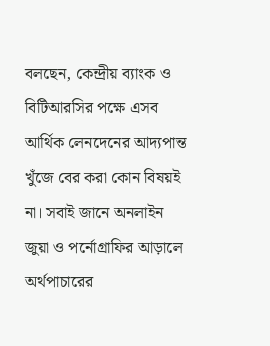বলছেন, কেন্দ্রীয় ব্যাংক ও বিটিআরসির পক্ষে এসব আর্থিক লেনদেনের আদ্যপান্ত খুঁজে বের করা কোন বিষয়ই না। সবাই জানে অনলাইন জুয়া ও পর্নোগ্রাফির আড়ালে অর্থপাচারের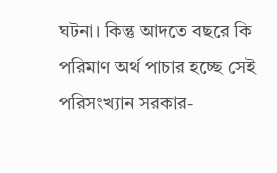ঘটনা। কিন্তু আদতে বছরে কি পরিমাণ অর্থ পাচার হচ্ছে সেই পরিসংখ্যান সরকার-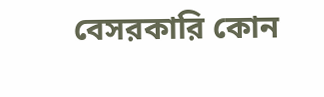বেসরকারি কোন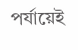পর্যায়েই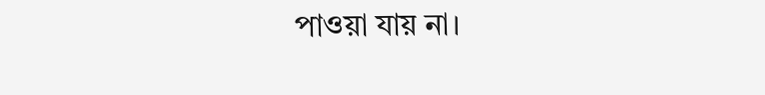পাওয়া যায় না।